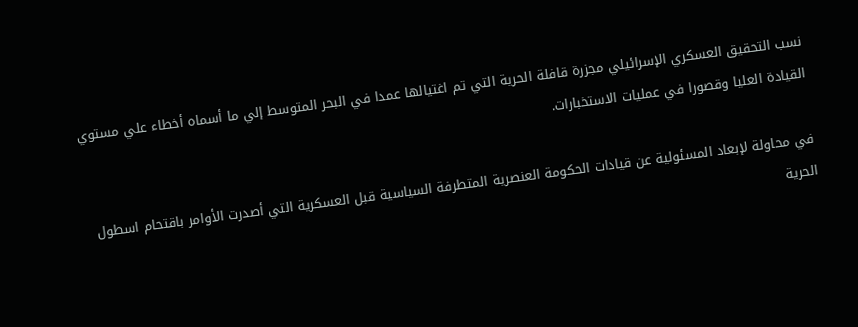نسب التحقيق العسكري الإسرائيلي مجزرة قافلة الحرية التي تم اغتيالها عمدا في البحر المتوسط إلي ما أسماه أخطاء علي مستوي القيادة العليا وقصورا في عمليات الاستخبارات.

في محاولة لإبعاد المسئولية عن قيادات الحكومة العنصرية المتطرفة السياسية قبل العسكرية التي أصدرت الأوامر باقتحام اسطول الحرية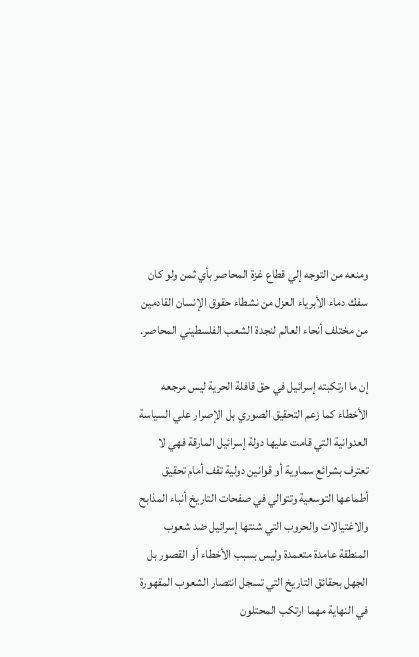ومنعه من التوجه إلي قطاع غزة المحاصر بأي ثمن ولو كان سفك دماء الأبرياء العزل من نشطاء حقوق الإنسان القادمين من مختلف أنحاء العالم لنجدة الشعب الفلسطيني المحاصر.

إن ما ارتكبته إسرائيل في حق قافلة الحرية ليس مرجعه الأخطاء كما زعم التحقيق الصوري بل الإصرار علي السياسة العدوانية التي قامت عليها دولة إسرائيل المارقة فهي لا تعترف بشرائع سماوية أو قوانين دولية تقف أمام تحقيق أطماعها التوسعية وتتوالي في صفحات التاريخ أنباء المذابح والاغتيالات والحروب التي شنتها إسرائيل ضد شعوب المنطقة عامدة متعمدة وليس بسبب الأخطاء أو القصور بل الجهل بحقائق التاريخ التي تسجل انتصار الشعوب المقهورة في النهاية مهما ارتكب المحتلون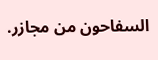السفاحون من مجازر.